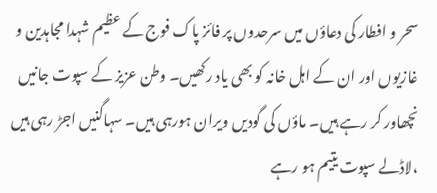سحر و افطار کی دعاؤں میں سرحدوں پر فائز پاک فوج کے عظیم شہدا مجاہدین و غازیوں اور ان کے اہل خانہ کو بھی یاد رکھیں۔ وطن عزیز کے سپوت جانیں نچھاور کر رہے ہیں۔ ماؤں کی گودیں ویران ہورہی ہیں۔ سہاگنیں اجڑ رہی ہیں ،لاڈلے سپوت یتیم ہو رہے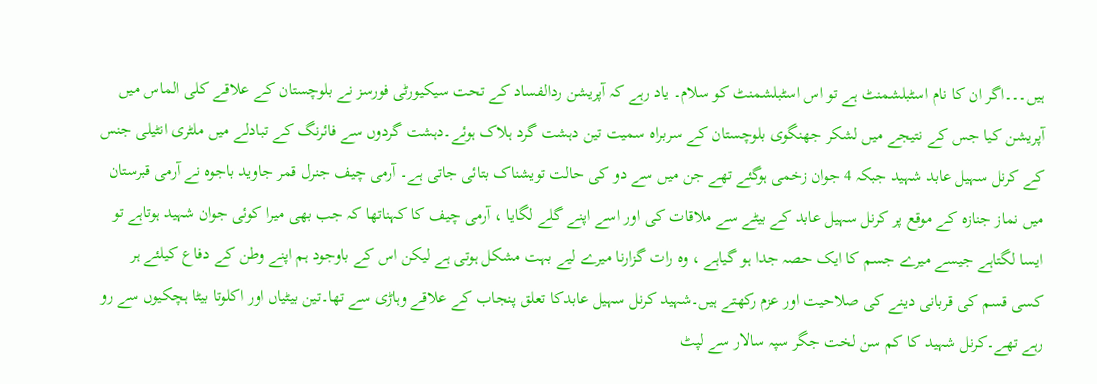ہیں۔۔۔اگر ان کا نام اسٹبلشمنٹ ہے تو اس اسٹبلشمنٹ کو سلام۔ یاد رہے کہ آپریشن ردالفساد کے تحت سیکیورٹی فورسز نے بلوچستان کے علاقے کلی الماس میں آپریشن کیا جس کے نتیجے میں لشکر جھنگوی بلوچستان کے سربراہ سمیت تین دہشت گرد ہلاک ہوئے۔دہشت گردوں سے فائرنگ کے تبادلے میں ملٹری انٹیلی جنس کے کرنل سہیل عابد شہید جبکہ 4 جوان زخمی ہوگئے تھے جن میں سے دو کی حالت تویشناک بتائی جاتی ہے۔ آرمی چیف جنرل قمر جاوید باجوہ نے آرمی قبرستان میں نماز جنازہ کے موقع پر کرنل سہیل عابد کے بیٹے سے ملاقات کی اور اسے اپنے گلے لگایا ، آرمی چیف کا کہناتھا کہ جب بھی میرا کوئی جوان شہید ہوتاہے تو ایسا لگتاہے جیسے میرے جسم کا ایک حصہ جدا ہو گیاہے ، وہ رات گزارنا میرے لیے بہت مشکل ہوتی ہے لیکن اس کے باوجود ہم اپنے وطن کے دفاع کیلئے ہر کسی قسم کی قربانی دینے کی صلاحیت اور عزم رکھتے ہیں۔شہید کرنل سہیل عابدکا تعلق پنجاب کے علاقے وہاڑی سے تھا۔تین بیٹیاں اور اکلوتا بیٹا ہچکیوں سے رو رہے تھے۔کرنل شہید کا کم سن لخت جگر سپہ سالار سے لپٹ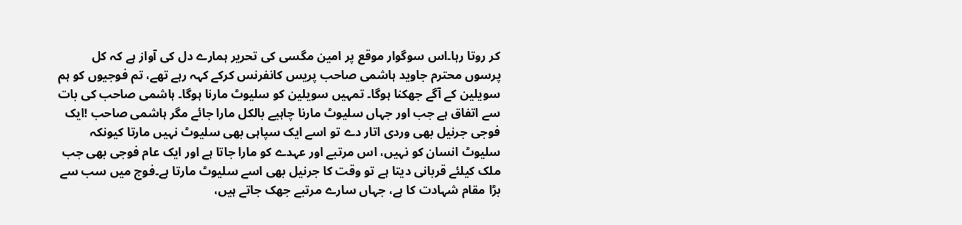کر روتا رہا۔اس سوگوار موقع پر امین مگسی کی تحریر ہمارے دل کی آواز ہے کہ کل پرسوں محترم جاوید ہاشمی صاحب پریس کانفرنس کرکے کہہ رہے تھے، تم فوجیوں کو ہم سویلین کے آگے جھکنا ہوگا۔ تمہیں سویلین کو سلیوٹ مارنا ہوگا۔ ہاشمی صاحب کی بات سے اتفاق ہے جب اور جہاں سلیوٹ مارنا چاہیے بالکل مارا جائے مگر ہاشمی صاحب !ایک فوجی جرنیل بھی وردی اتار دے تو اسے ایک سپاہی بھی سلیوٹ نہیں مارتا کیونکہ سلیوٹ انسان کو نہیں، اس مرتبے اور عہدے کو مارا جاتا ہے اور ایک عام فوجی بھی جب ملک کیلئے قربانی دیتا ہے تو وقت کا جرنیل بھی اسے سلیوٹ مارتا ہے۔فوج میں سب سے بڑا مقام شہادت کا ہے، جہاں سارے مرتبے جھک جاتے ہیں،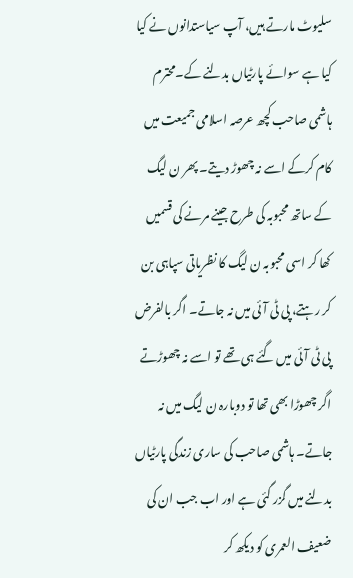سلیوٹ مارتے ہیں، آپ سیاستدانوں نے کیا کیا ہے سوائے پارٹیاں بدلنے کے۔محترم ہاشمی صاحب کچھ عرصہ اسلامی جمیعت میں کام کرکے اسے نہ چھوڑ دیتے۔ پھر ن لیگ کے ساتھ محبوبہ کی طرح جینے مرنے کی قسمیں کھا کر اسی محبوبہ ن لیگ کا نظریاتی سپاہی بن کر رہتے، پی ٹی آئی میں نہ جاتے۔ اگر بالفرض پی ٹی آئی میں گئے ہی تھے تو اسے نہ چھوڑتے اگر چھوڑا بھی تھا تو دوبارہ ن لیگ میں نہ جاتے۔ ہاشمی صاحب کی ساری زندگی پارٹیاں بدلنے میں گزر گئی ہے اور اب جب ان کی ضعیف العمری کو دیکھ کر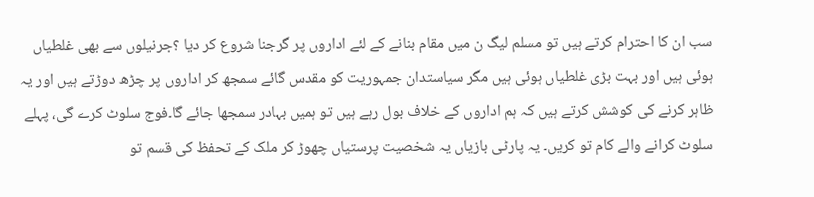سب ان کا احترام کرتے ہیں تو مسلم لیگ ن میں مقام بنانے کے لئے اداروں پر گرجنا شروع کر دیا ؟جرنیلوں سے بھی غلطیاں ہوئی ہیں اور بہت بڑی غلطیاں ہوئی ہیں مگر سیاستدان جمہوریت کو مقدس گائے سمجھ کر اداروں پر چڑھ دوڑتے ہیں اور یہ ظاہر کرنے کی کوشش کرتے ہیں کہ ہم اداروں کے خلاف بول رہے ہیں تو ہمیں بہادر سمجھا جائے گا۔فوج سلوٹ کرے گی، پہلے سلوٹ کرانے والے کام تو کریں۔ یہ پارٹی بازیاں یہ شخصیت پرستیاں چھوڑ کر ملک کے تحفظ کی قسم تو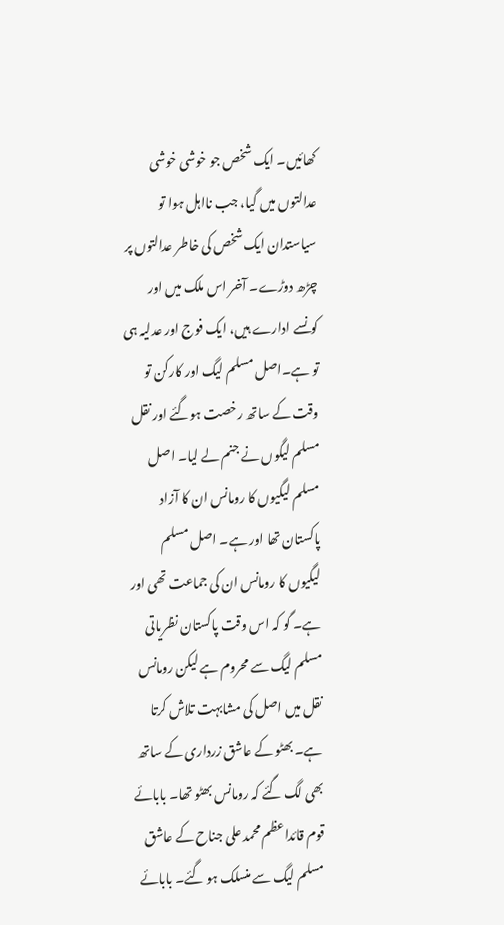کھائیں۔ ایک شخص جو خوشی خوشی عدالتوں میں گیا، جب نااہل ہوا تو سیاستدان ایک شخص کی خاطر عدالتوں پر چڑھ دوڑے۔ آخر اس ملک میں اور کونسے ادارے ہیں، ایک فوج اور عدلیہ ہی تو ہے۔اصل مسلم لیگ اور کارکن تو وقت کے ساتھ رخصت ہوگئے اور نقل مسلم لیگوں نے جنم لے لیا۔ اصل مسلم لیگیوں کا رومانس ان کا آزاد پاکستان تھا اور ہے۔ اصل مسلم لیگیوں کا رومانس ان کی جماعت تھی اور ہے۔ گو کہ اس وقت پاکستان نظریاتی مسلم لیگ سے محروم ہے لیکن رومانس نقل میں اصل کی مشابہت تلاش کرتا ہے۔ بھٹو کے عاشق زرداری کے ساتھ بھی لگ گئے کہ رومانس بھٹو تھا۔ بابائے قوم قائداعظم محمد علی جناح کے عاشق مسلم لیگ سے منسلک ہو گئے۔ بابائے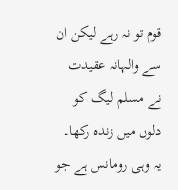قوم تو نہ رہے لیکن ان سے والہانہ عقیدت نے مسلم لیگ کو دلوں میں زندہ رکھا۔ یہ وہی رومانس ہے جو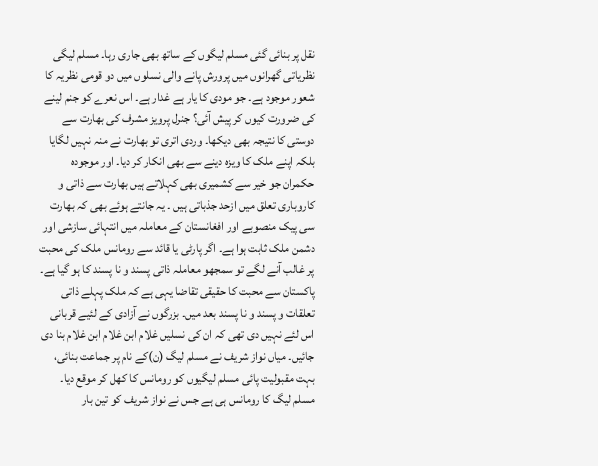نقل پر بنائی گئی مسلم لیگوں کے ساتھ بھی جاری رہا۔ مسلم لیگی نظریاتی گھرانوں میں پرورش پانے والی نسلوں میں دو قومی نظریہ کا شعور موجود ہے۔ جو مودی کا یار ہے غدار ہے۔ اس نعرے کو جنم لینے کی ضرورت کیوں کر پیش آئی؟ جنرل پرویز مشرف کی بھارت سے دوستی کا نتیجہ بھی دیکھا۔ وردی اتری تو بھارت نے منہ نہیں لگایا بلکہ اپنے ملک کا ویزہ دینے سے بھی انکار کر دیا۔ اور موجودہ حکمران جو خیر سے کشمیری بھی کہلاتے ہیں بھارت سے ذاتی و کاروباری تعلق میں ازحد جذباتی ہیں ۔ یہ جانتے ہوئے بھی کہ بھارت سی پیک منصوبے اور افغانستان کے معاملہ میں انتہائی سازشی اور دشمن ملک ثابت ہوا ہے۔ اگر پارٹی یا قائد سے رومانس ملک کی محبت پر غالب آنے لگے تو سمجھو معاملہ ذاتی پسند و نا پسند کا ہو گیا ہے۔ پاکستان سے محبت کا حقیقی تقاضا یہی ہے کہ ملک پہلے ذاتی تعلقات و پسند و نا پسند بعد میں۔ بزرگوں نے آزادی کے لئیے قربانی اس لئے نہیں دی تھی کہ ان کی نسلیں غلام ابن غلام ابن غلام بنا دی جائیں۔ میاں نواز شریف نے مسلم لیگ (ن)کے نام پر جماعت بنائی، بہت مقبولیت پائی مسلم لیگیوں کو رومانس کا کھل کر موقع دیا۔ مسلم لیگ کا رومانس ہی ہے جس نے نواز شریف کو تین بار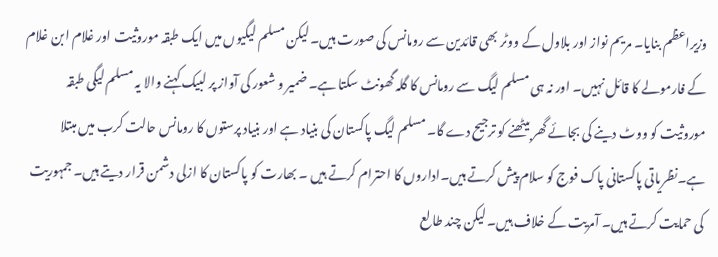وزیراعظم بنایا۔ مریم نواز اور بلاول کے ووٹر بھی قائدین سے رومانس کی صورت ہیں۔ لیکن مسلم لیگیوں میں ایک طبقہ موروثیت اور غلام ابن غلام کے فارمولے کا قائل نہیں۔ اور نہ ہی مسلم لیگ سے رومانس کا گلہ گھونٹ سکتا ہے۔ ضمیر و شعور کی آواز پر لبیک کہنے والا یہ مسلم لیگی طبقہ موروثیت کو ووٹ دینے کی بجائے گھر بیٹھنے کو ترجیح دے گا۔ مسلم لیگ پاکستان کی بنیاد ہے اور بنیاد پرستوں کا رومانس حالت کرب میں مبتلا ہے۔نظریاتی پاکستانی پاک فوج کو سلام پیش کرتے ہیں۔اداروں کا احترام کرتے ہیں ۔ بھارت کو پاکستان کا ازلی دشمن قرار دیتے ہیں۔ جمہوریت کی حمایت کرتے ہیں۔ آمریت کے خلاف ہیں۔ لیکن چند طالع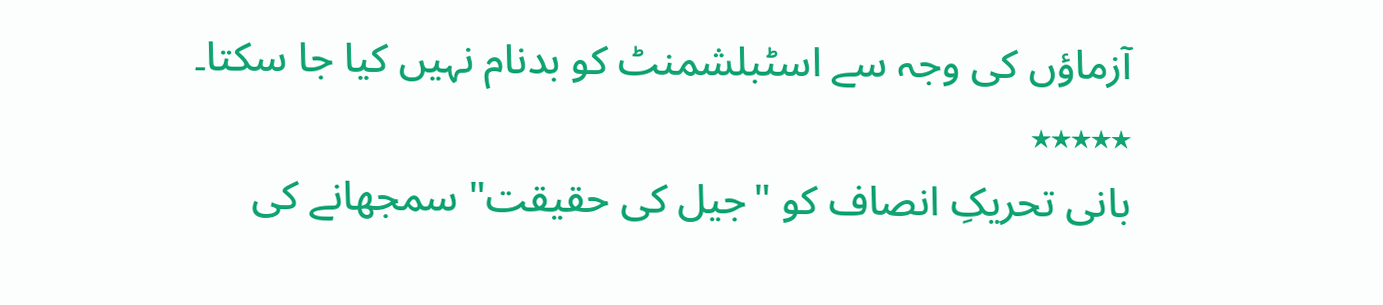آزماؤں کی وجہ سے اسٹبلشمنٹ کو بدنام نہیں کیا جا سکتا۔
٭٭٭٭٭
بانی تحریکِ انصاف کو "جیل کی حقیقت" سمجھانے کی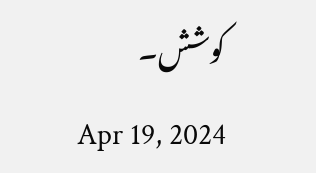کوشش۔
Apr 19, 2024